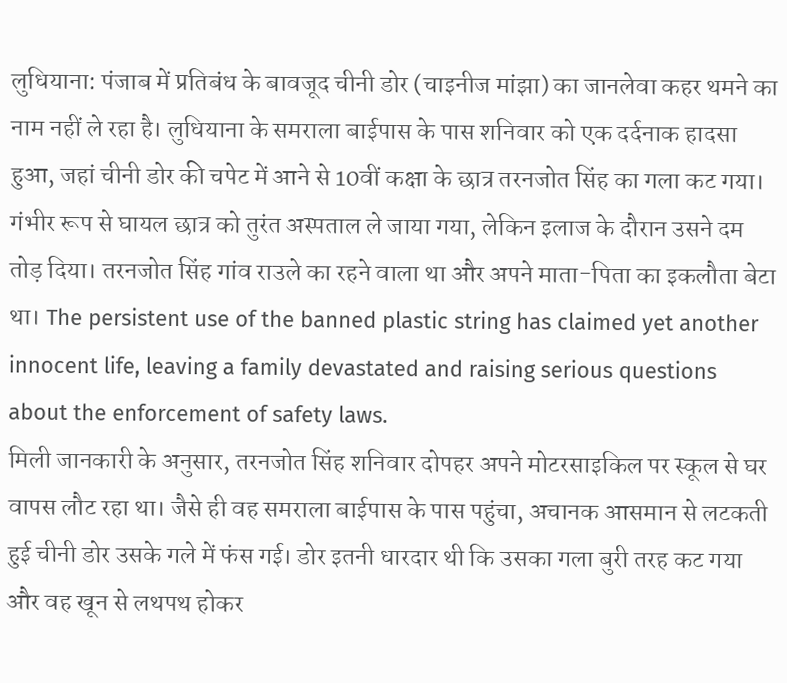लुधियाना: पंजाब में प्रतिबंध के बावजूद चीनी डोर (चाइनीज मांझा) का जानलेवा कहर थमने का नाम नहीं ले रहा है। लुधियाना के समराला बाईपास के पास शनिवार को एक दर्दनाक हादसा हुआ, जहां चीनी डोर की चपेट में आने से 10वीं कक्षा के छात्र तरनजोत सिंह का गला कट गया। गंभीर रूप से घायल छात्र को तुरंत अस्पताल ले जाया गया, लेकिन इलाज के दौरान उसने दम तोड़ दिया। तरनजोत सिंह गांव राउले का रहने वाला था और अपने माता-पिता का इकलौता बेटा था। The persistent use of the banned plastic string has claimed yet another innocent life, leaving a family devastated and raising serious questions about the enforcement of safety laws.
मिली जानकारी के अनुसार, तरनजोत सिंह शनिवार दोपहर अपने मोटरसाइकिल पर स्कूल से घर वापस लौट रहा था। जैसे ही वह समराला बाईपास के पास पहुंचा, अचानक आसमान से लटकती हुई चीनी डोर उसके गले में फंस गई। डोर इतनी धारदार थी कि उसका गला बुरी तरह कट गया और वह खून से लथपथ होकर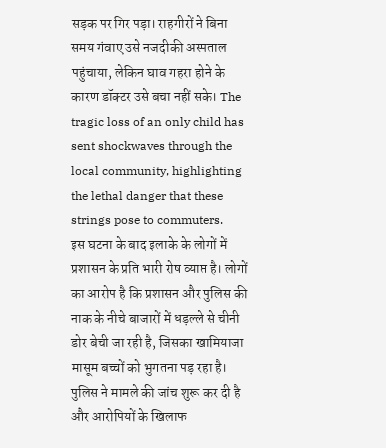सड़क पर गिर पड़ा। राहगीरों ने बिना समय गंवाए उसे नजदीकी अस्पताल पहुंचाया, लेकिन घाव गहरा होने के कारण डॉक्टर उसे बचा नहीं सके। The tragic loss of an only child has sent shockwaves through the local community, highlighting the lethal danger that these strings pose to commuters.
इस घटना के बाद इलाके के लोगों में प्रशासन के प्रति भारी रोष व्याप्त है। लोगों का आरोप है कि प्रशासन और पुलिस की नाक के नीचे बाजारों में धड़ल्ले से चीनी डोर बेची जा रही है, जिसका खामियाजा मासूम बच्चों को भुगतना पड़ रहा है। पुलिस ने मामले की जांच शुरू कर दी है और आरोपियों के खिलाफ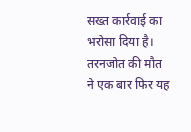सख्त कार्रवाई का भरोसा दिया है। तरनजोत की मौत ने एक बार फिर यह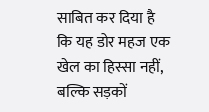साबित कर दिया है कि यह डोर महज एक खेल का हिस्सा नहीं, बल्कि सड़कों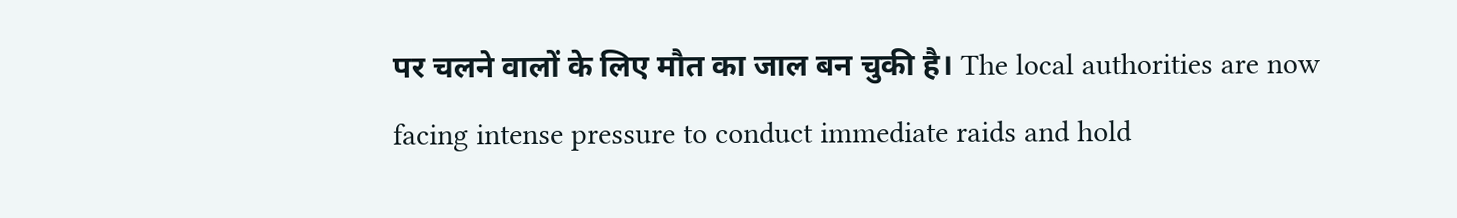पर चलने वालों के लिए मौत का जाल बन चुकी है। The local authorities are now facing intense pressure to conduct immediate raids and hold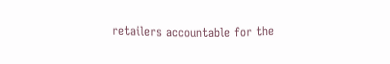retailers accountable for the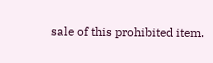sale of this prohibited item.